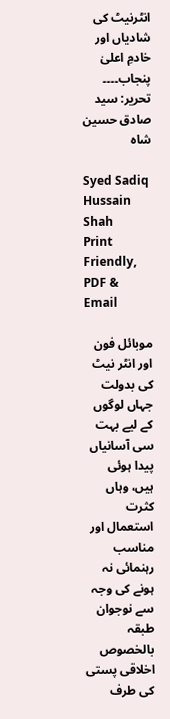انٹرنیٹ کی شادیاں اور خادمِ اعلیٰ پنجاب۔۔۔۔ تحریر: سید صادق حسین شاہ

Syed Sadiq Hussain Shah
Print Friendly, PDF & Email

موبائل فون اور انٹر نیٹ کی بدولت جہاں لوگوں کے لیے بہت سی آسانیاں پیدا ہوئی ہیں، وہاں کثرت استعمال اور مناسب رہنمائی نہ ہونے کی وجہ سے نوجوان طبقہ بالخصوص اخلاقی پستی کی طرف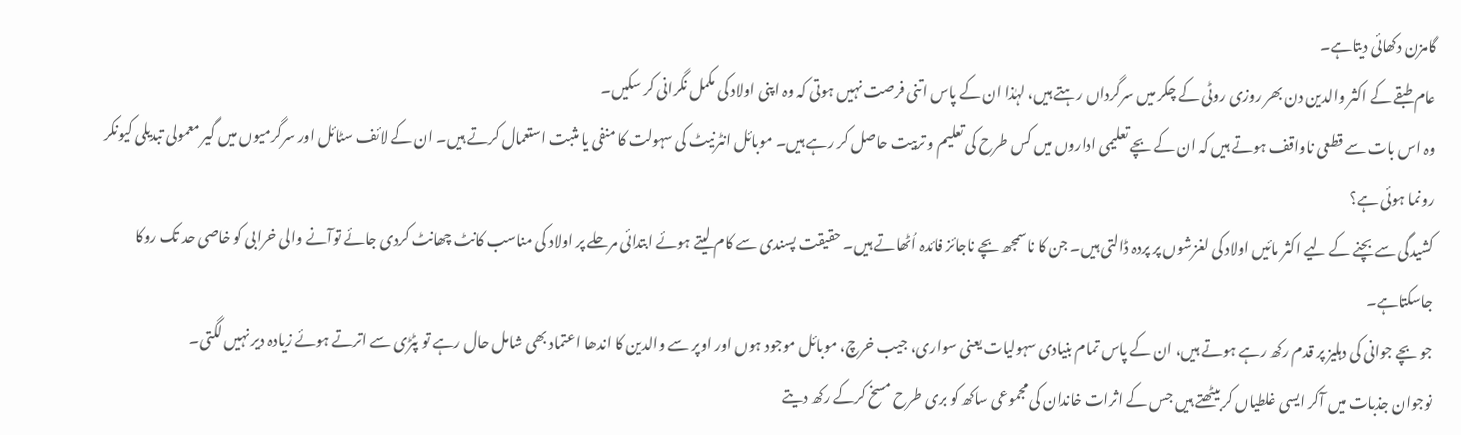گامزن دکھائی دیتاہے۔
عام طبقے کے اکثر والدین دن بھر روزی روٹی کے چکر میں سرگرداں رہتے ہیں، لہٰذا ان کے پاس اتنی فرصت نہیں ہوتی کہ وہ اپنی اولاد کی مکمل نگرانی کر سکیں۔
وہ اس بات سے قطعی ناواقف ہوتے ہیں کہ ان کے بچے تعلیمی اداروں میں کس طرح کی تعلیم و تربیت حاصل کر رہے ہیں۔ موبائل انٹرنیٹ کی سہولت کا منفی یا مثبت استعمال کرتے ہیں۔ ان کے لائف سٹائل اور سرگرمیوں میں گیر معمولی تبدیلی کیونکر رونما ہوئی ہے؟
کشیدگی سے بچنے کے لیے اکثر مائیں اولاد کی لغزشوں پر پردہ ڈالتی ہیں۔ جن کا ناسمجھ بچے ناجائز فائدہ اُٹھاتے ہیں۔ حقیقت پسندی سے کام لیتے ہوئے ابتدائی مرحلے پر اولاد کی مناسب کانٹ چھانٹ کردی جائے توآنے والی خرابی کو خاصی حد تک روکا جاسکتاہے۔
جو بچے جوانی کی دہلیز پر قدم رکھ رہے ہوتے ہیں، ان کے پاس تمام بنیادی سہولیات یعنی سواری، جیب خرچ، موبائل موجود ہوں اور اوپر سے والدین کا اندھا اعتماد بھی شامل حال رہے تو پٹڑی سے اترتے ہوئے زیادہ دیر نہیں لگتی۔
نوجوان جذبات میں آکر ایسی غلطیاں کر بیٹھتے ہیں جس کے اثرات خاندان کی مجموعی ساکھ کو بری طرح مسخ کرکے رکھ دیتے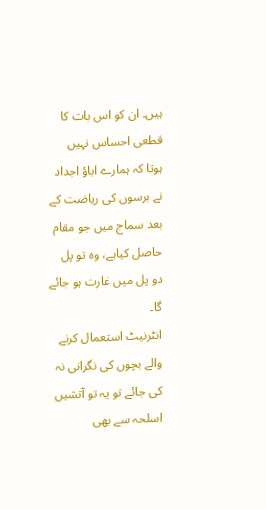ہیں۔ ان کو اس بات کا قطعی احساس نہیں ہوتا کہ ہمارے اباؤ اجداد نے برسوں کی ریاضت کے بعد سماج میں جو مقام حاصل کیاہے، وہ تو پل دو پل میں غارت ہو جائے گا۔
انٹرنیٹ استعمال کرنے والے بچوں کی نگرانی نہ کی جائے تو یہ تو آتشیں اسلحہ سے بھی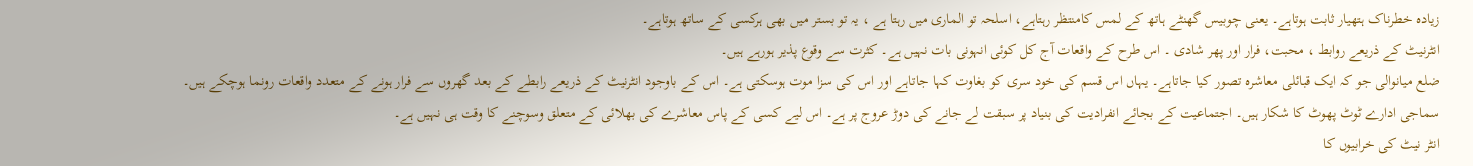زیادہ خطرناک ہتھیار ثابت ہوتاہے۔ یعنی چوبیس گھنٹے ہاتھ کے لمس کامنتظر رہتاہے، اسلحہ تو الماری میں رہتا ہے ، یہ تو بستر میں بھی ہرکسی کے ساتھ ہوتاہے۔
انٹرنیٹ کے ذریعے روابط ، محبت، فرار اور پھر شادی ۔ اس طرح کے واقعات آج کل کوئی انہونی بات نہیں ہے۔ کثرت سے وقوع پذیر ہورہے ہیں۔
ضلع میانوالی جو کہ ایک قبائلی معاشرہ تصور کیا جاتاہے۔ یہاں اس قسم کی خود سری کو بغاوت کہا جاتاہے اور اس کی سزا موت ہوسکتی ہے۔ اس کے باوجود انٹرنیٹ کے ذریعے رابطے کے بعد گھروں سے فرار ہونے کے متعدد واقعات رونما ہوچکے ہیں۔
سماجی ادارے ٹوٹ پھوٹ کا شکار ہیں۔ اجتماعیت کے بجائے انفرادیت کی بنیاد پر سبقت لے جانے کی دوڑ عروج پر ہے۔ اس لیے کسی کے پاس معاشرے کی بھلائی کے متعلق وسوچنے کا وقت ہی نہیں ہے۔
انٹر نیٹ کی خرابیوں کا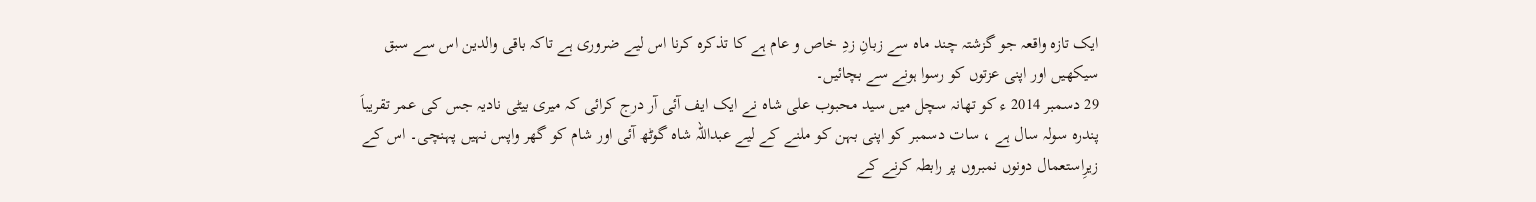ایک تازہ واقعہ جو گزشتہ چند ماہ سے زبانِ زدِ خاص و عام ہے کا تذکرہ کرنا اس لیے ضروری ہے تاکہ باقی والدین اس سے سبق سیکھیں اور اپنی عزتوں کو رسوا ہونے سے بچائیں۔
29 دسمبر 2014 ء کو تھانہ سچل میں سید محبوب علی شاہ نے ایک ایف آئی آر درج کرائی کہ میری بیٹی نادیہ جس کی عمر تقریباَ پندرہ سولہ سال ہے ، سات دسمبر کو اپنی بہن کو ملنے کے لیے عبداللہ شاہ گوٹھ آئی اور شام کو گھر واپس نہیں پہنچی۔ اس کے زیرِاستعمال دونوں نمبروں پر رابطہ کرنے کے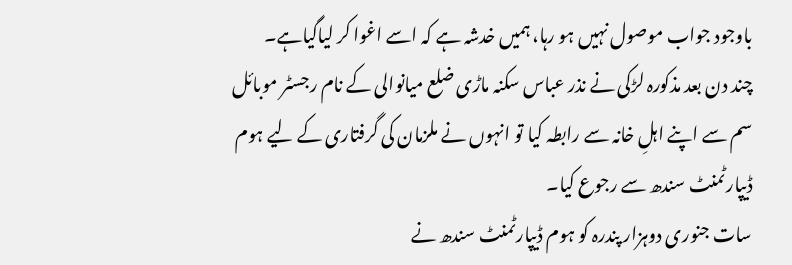باوجود جواب موصول نہیں ہو رہا، ہمیں خدشہ ہے کہ اسے اغوا کر لیاگیاہے۔
چند دن بعد مذکورہ لڑکی نے نذر عباس سکنہ ماڑی ضلع میانوالی کے نام رجسٹر موبائل سم سے اپنے اہلِ خانہ سے رابطہ کیا تو انہوں نے ملزمان کی گرفتاری کے لیے ہوم ڈیپارٹمنٹ سندھ سے رجوع کیا۔
سات جنوری دوہزار پندرہ کو ہوم ڈیپارٹمنٹ سندھ نے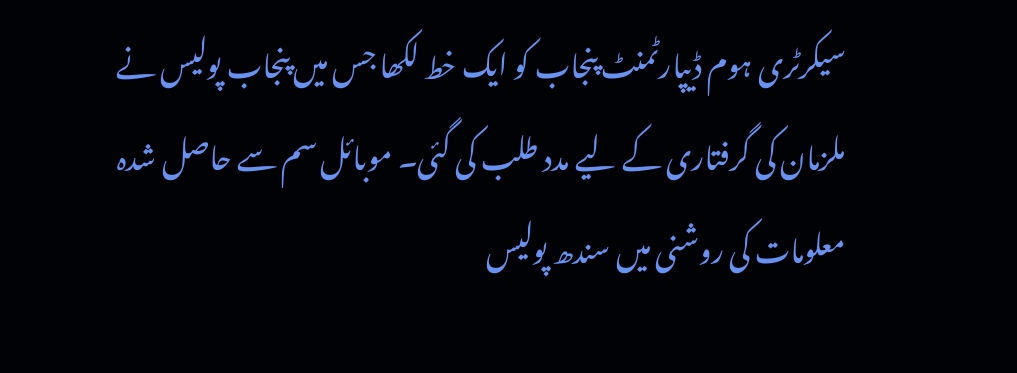سیکرٹری ہوم ڈیپارٹمنٹ پنجاب کو ایک خط لکھا جس میں پنجاب پولیس نے ملزمان کی گرفتاری کے لیے مدد طلب کی گئی۔ موبائل سم سے حاصل شدہ معلومات کی روشنی میں سندھ پولیس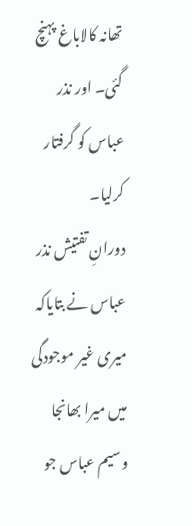تھانہ کالاباغ پہنچ گئی۔ اور نذر عباس کو گرفتار کرلیا۔
دورانِ تفتیش نذر عباس نے بتایاکہ میری غیر موجودگی میں میرا بھانجا وسیم عباس جو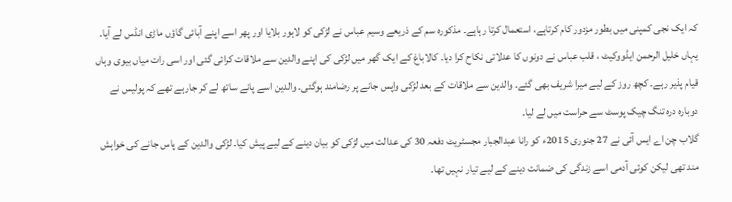کہ ایک نجی کمپنی میں بطور مزدور کام کرتاہے، استعمال کرتا رہاہے۔ مذکورہ سم کے ذریعے وسیم عباس نے لڑکی کو لاہور بلایا اور پھر اسے اپنے آبائی گاؤں ماڑی انڈس لے آیا۔ یہاں خلیل الرحمن ایڈووکیٹ ، قلب عباس نے دونوں کا عدلاتی نکاح کرا دیا۔ کالاباغ کے ایک گھر میں لڑکی کی اپنے والدین سے ملاقات کرائی گئی اور اسی رات میاں بیوی وہاں قیام پذیر رہے۔ کچھ روز کے لیے میرا شریف بھی گئے۔ والدین سے ملاقات کے بعد لڑکی واپس جانے پر رضامند ہوگئی۔ والدین اسے پانے ساتھ لے کر جارہے تھے کہ پولیس نے دوبارہ درہ تنگ چیک پوسٹ سے حراست میں لے لیا۔
گلاب چن اے ایس آئی نے 27 جنوری 2015ء کو رانا عبدالجبار مجسٹریٹ دفعہ 30 کی عدالت میں لڑکی کو بیان دینے کے لیے پیش کیا۔ لڑکی والدین کے پاس جانے کی خواہش مند تھی لیکن کوئی آدمی اسے زندگی کی ضمانت دینے کے لیے تیار نہیں تھا۔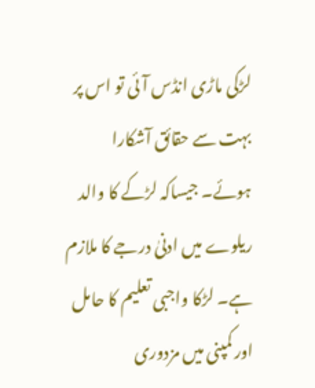لڑکی ماڑی انڈس آئی تو اس پر بہت سے حقائق آشکارا ہوئے۔ جیساکہ لڑکے کا والد ریلوے میں ادنیٰ درجے کا ملازم ہے۔ لڑکا واجبی تعلیم کا حامل اور کمپنی میں مزدوری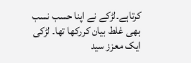کرتاہے۔لڑکے نے اپنا حسب نسب بھی غلط بیان کررکھا تھا۔ لڑکی ایک معزز سید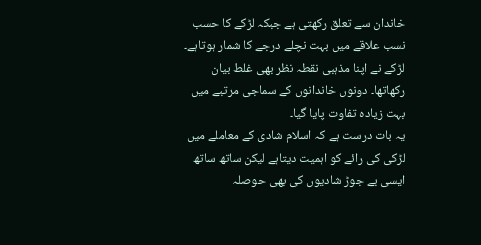خاندان سے تعلق رکھتی ہے جبکہ لڑکے کا حسب نسب علاقے میں بہت نچلے درجے کا شمار ہوتاہے۔ لڑکے نے اپنا مذہبی نقطہ نظر بھی غلط بیان رکھاتھا۔ دونوں خاندانوں کے سماجی مرتبے میں بہت زیادہ تفاوت پایا گیا۔
یہ بات درست ہے کہ اسلام شادی کے معاملے میں لڑکی کی رائے کو اہمیت دیتاہے لیکن ساتھ ساتھ ایسی بے جوڑ شادیوں کی بھی حوصلہ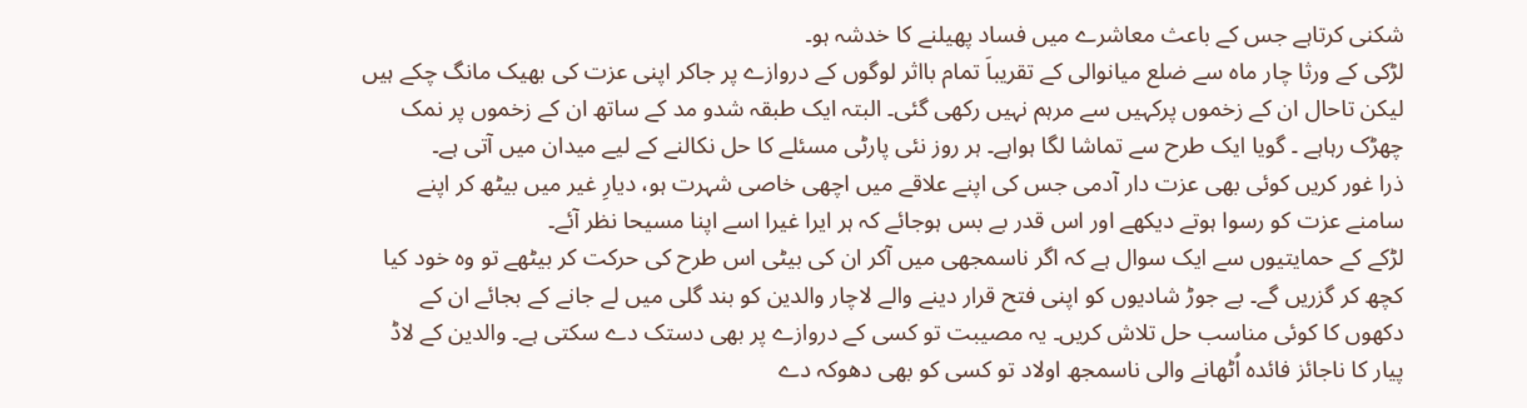شکنی کرتاہے جس کے باعث معاشرے میں فساد پھیلنے کا خدشہ ہو۔
لڑکی کے ورثا چار ماہ سے ضلع میانوالی کے تقریباَ تمام بااثر لوگوں کے دروازے پر جاکر اپنی عزت کی بھیک مانگ چکے ہیں لیکن تاحال ان کے زخموں پرکہیں سے مرہم نہیں رکھی گئی۔ البتہ ایک طبقہ شدو مد کے ساتھ ان کے زخموں پر نمک چھڑک رہاہے ۔ گویا ایک طرح سے تماشا لگا ہواہے۔ ہر روز نئی پارٹی مسئلے کا حل نکالنے کے لیے میدان میں آتی ہے۔
ذرا غور کریں کوئی بھی عزت دار آدمی جس کی اپنے علاقے میں اچھی خاصی شہرت ہو، دیارِ غیر میں بیٹھ کر اپنے سامنے عزت کو رسوا ہوتے دیکھے اور اس قدر بے بس ہوجائے کہ ہر ایرا غیرا اسے اپنا مسیحا نظر آئے۔
لڑکے کے حمایتیوں سے ایک سوال ہے کہ اگر ناسمجھی میں آکر ان کی بیٹی اس طرح کی حرکت کر بیٹھے تو وہ خود کیا کچھ کر گزریں گے۔ بے جوڑ شادیوں کو اپنی فتح قرار دینے والے لاچار والدین کو بند گلی میں لے جانے کے بجائے ان کے دکھوں کا کوئی مناسب حل تلاش کریں۔ یہ مصیبت تو کسی کے دروازے پر بھی دستک دے سکتی ہے۔ والدین کے لاڈ پیار کا ناجائز فائدہ اُٹھانے والی ناسمجھ اولاد تو کسی کو بھی دھوکہ دے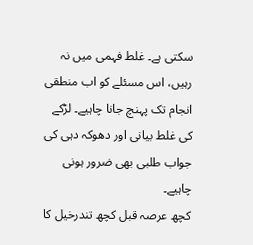سکتی ہے۔ غلط فہمی میں نہ رہیں، اس مسئلے کو اب منطقی انجام تک پہنچ جانا چاہیے۔ لڑکے کی غلط بیانی اور دھوکہ دہی کی جواب طلبی بھی ضرور ہونی چاہیے۔
کچھ عرصہ قبل کچھ تندرخیل کا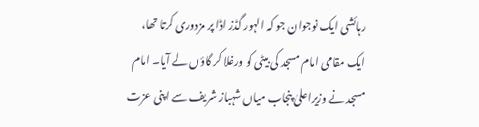رہائشی ایک نوجوان جو کہ الہور گڈز اڈا پر مزدوری کرتا تھا، ایک مقامی امام مسجد کی بیٹی کو ورغلا کر گاؤں لے آیا۔ امام مسجد نے وزیراعلیٰ پنجاب میاں شہباز شریف سے اپنی عزت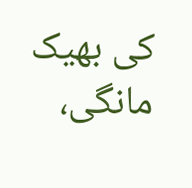کی بھیک مانگی،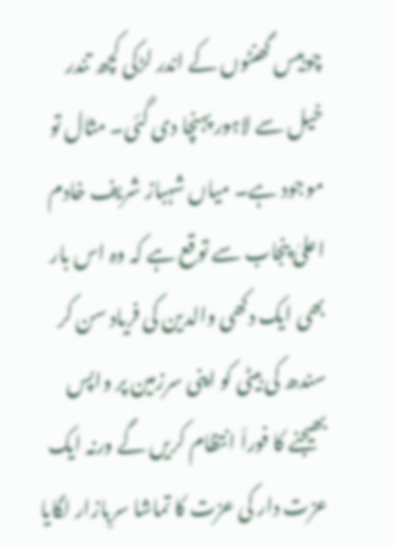چوبیس گھنٹوں کے اندر لڑکی کچھ تندر خیل سے لاہور پہنچا دی گئی۔ مثال تو موجود ہے۔ میاں شہباز شریف خادم اعلیٰ پنجاب سے توقع ہے کہ وہ اس بار بھی ایک دکھی والدین کی فریاد سن کر سندھ کی بیٹی کو اپنی سرزمین پر واپس بھیجنے کا فوراَ انتظام کریں گے ورنہ ایک عزت دار کی عزت کا تماشا سرِبازار لگایا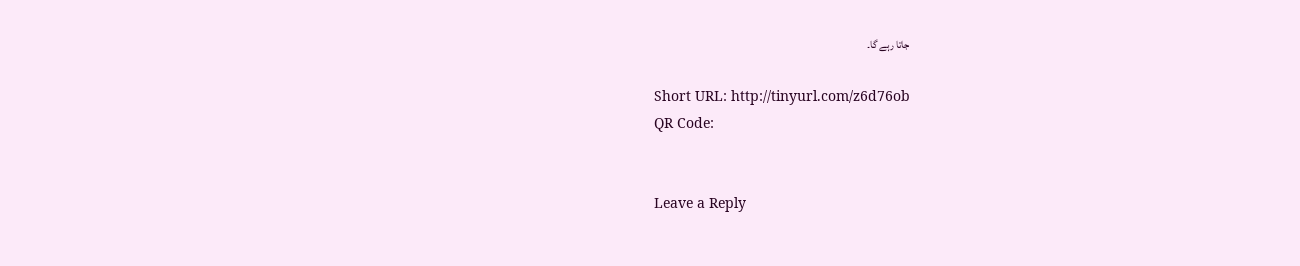جاتا رہے گا۔

Short URL: http://tinyurl.com/z6d76ob
QR Code:


Leave a Reply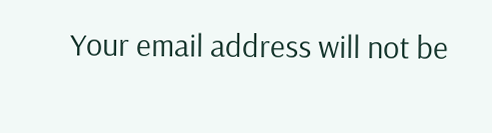Your email address will not be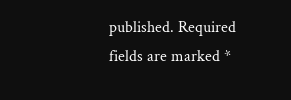published. Required fields are marked *